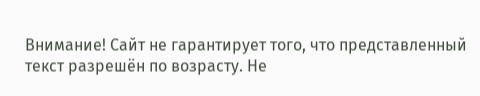Внимание! Сайт не гарантирует того, что представленный текст разрешён по возрасту. Не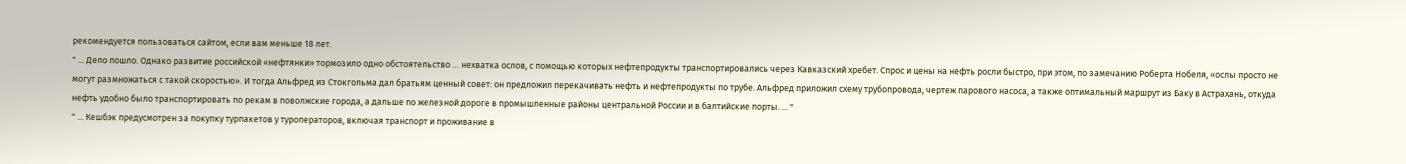рекомендуется пользоваться сайтом, если вам меньше 18 лет.
" ... Дело пошло. Однако развитие российской «нефтянки» тормозило одно обстоятельство … нехватка ослов, с помощью которых нефтепродукты транспортировались через Кавказский хребет. Спрос и цены на нефть росли быстро, при этом, по замечанию Роберта Нобеля, «ослы просто не могут размножаться с такой скоростью». И тогда Альфред из Стокгольма дал братьям ценный совет: он предложил перекачивать нефть и нефтепродукты по трубе. Альфред приложил схему трубопровода, чертеж парового насоса, а также оптимальный маршрут из Баку в Астрахань, откуда нефть удобно было транспортировать по рекам в поволжские города, а дальше по железной дороге в промышленные районы центральной России и в балтийские порты. ... "
" ... Кешбэк предусмотрен за покупку турпакетов у туроператоров, включая транспорт и проживание в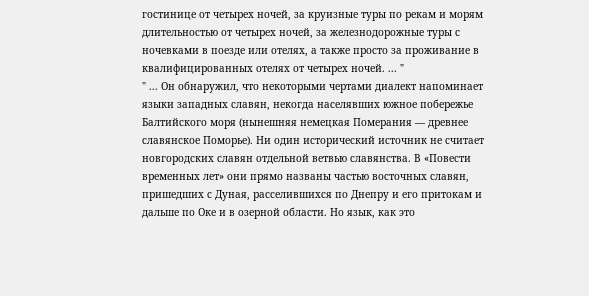гостинице от четырех ночей, за круизные туры по рекам и морям длительностью от четырех ночей, за железнодорожные туры с ночевками в поезде или отелях, а также просто за проживание в квалифицированных отелях от четырех ночей. ... "
" ... Он обнаружил, что некоторыми чертами диалект напоминает языки западных славян, некогда населявших южное побережье Балтийского моря (нынешняя немецкая Померания — древнее славянское Поморье). Ни один исторический источник не считает новгородских славян отдельной ветвью славянства. В «Повести временных лет» они прямо названы частью восточных славян, пришедших с Дуная, расселившихся по Днепру и его притокам и дальше по Оке и в озерной области. Но язык, как это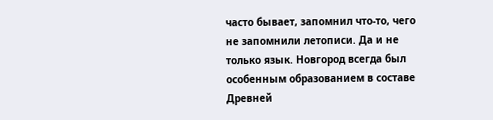часто бывает, запомнил что-то, чего не запомнили летописи. Да и не только язык. Новгород всегда был особенным образованием в составе Древней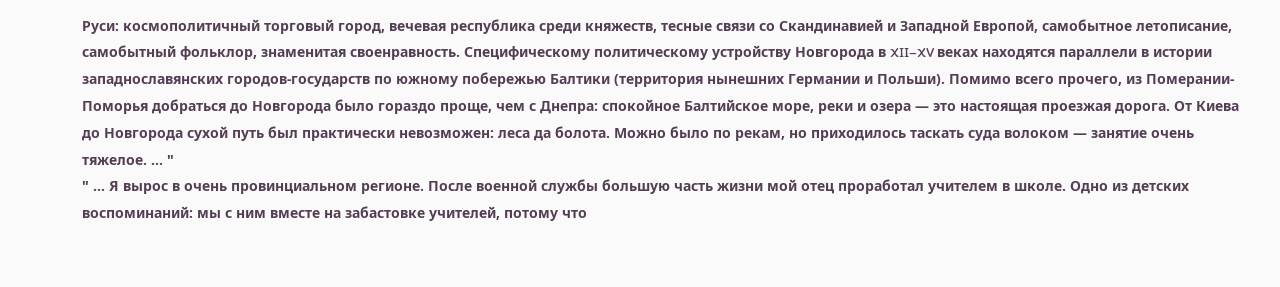Руси: космополитичный торговый город, вечевая республика среди княжеств, тесные связи со Скандинавией и Западной Европой, самобытное летописание, самобытный фольклор, знаменитая своенравность. Специфическому политическому устройству Новгорода в XII–XV веках находятся параллели в истории западнославянских городов-государств по южному побережью Балтики (территория нынешних Германии и Польши). Помимо всего прочего, из Померании-Поморья добраться до Новгорода было гораздо проще, чем с Днепра: спокойное Балтийское море, реки и озера — это настоящая проезжая дорога. От Киева до Новгорода сухой путь был практически невозможен: леса да болота. Можно было по рекам, но приходилось таскать суда волоком — занятие очень тяжелое. ... "
" ... Я вырос в очень провинциальном регионе. После военной службы большую часть жизни мой отец проработал учителем в школе. Одно из детских воспоминаний: мы с ним вместе на забастовке учителей, потому что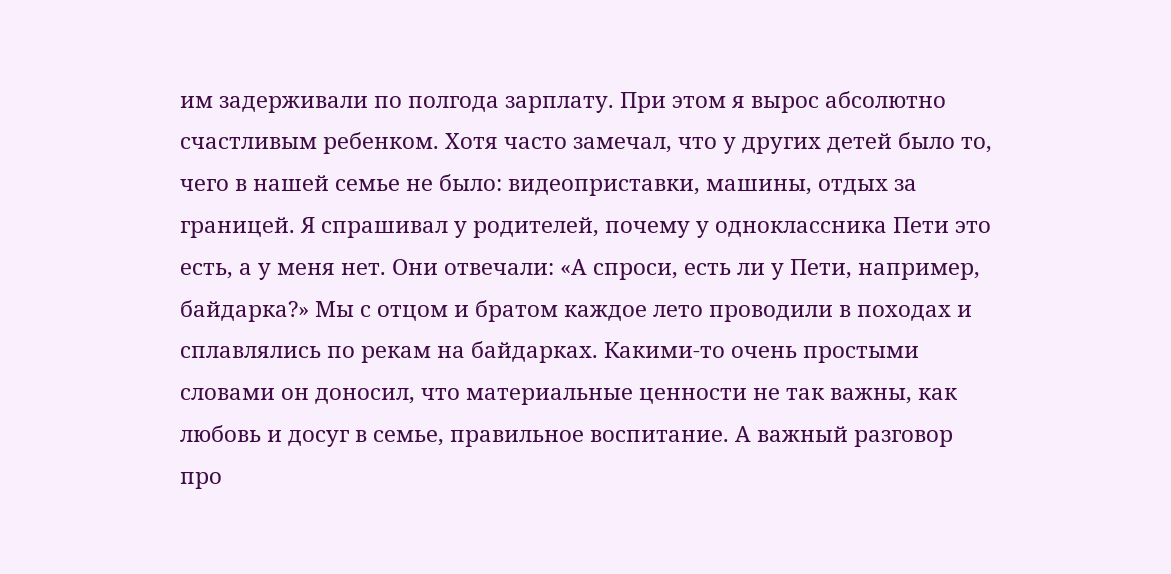им задерживали по полгода зарплату. При этом я вырос абсолютно счастливым ребенком. Хотя часто замечал, что у других детей было то, чего в нашей семье не было: видеоприставки, машины, отдых за границей. Я спрашивал у родителей, почему у одноклассника Пети это есть, а у меня нет. Они отвечали: «А спроси, есть ли у Пети, например, байдарка?» Мы с отцом и братом каждое лето проводили в походах и сплавлялись по рекам на байдарках. Какими-то очень простыми словами он доносил, что материальные ценности не так важны, как любовь и досуг в семье, правильное воспитание. А важный разговор про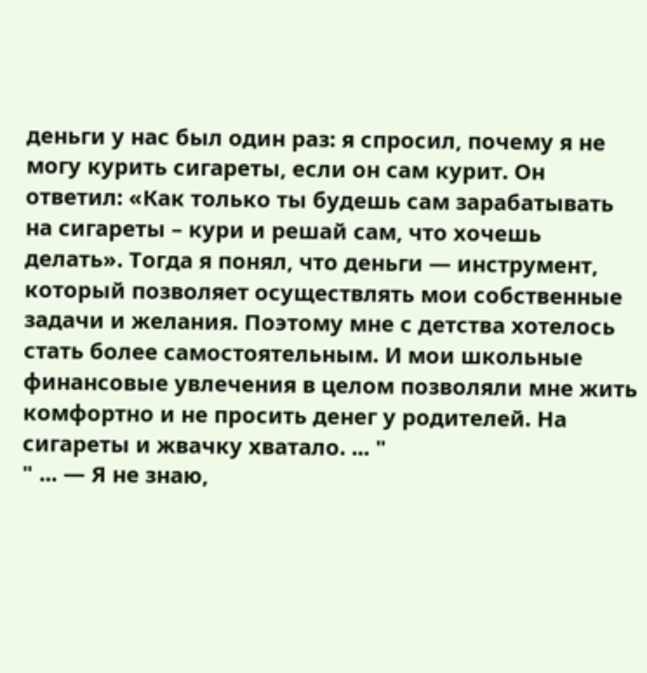деньги у нас был один раз: я спросил, почему я не могу курить сигареты, если он сам курит. Он ответил: «Как только ты будешь сам зарабатывать на сигареты – кури и решай сам, что хочешь делать». Тогда я понял, что деньги — инструмент, который позволяет осуществлять мои собственные задачи и желания. Поэтому мне с детства хотелось стать более самостоятельным. И мои школьные финансовые увлечения в целом позволяли мне жить комфортно и не просить денег у родителей. На сигареты и жвачку хватало. ... "
" ... — Я не знаю,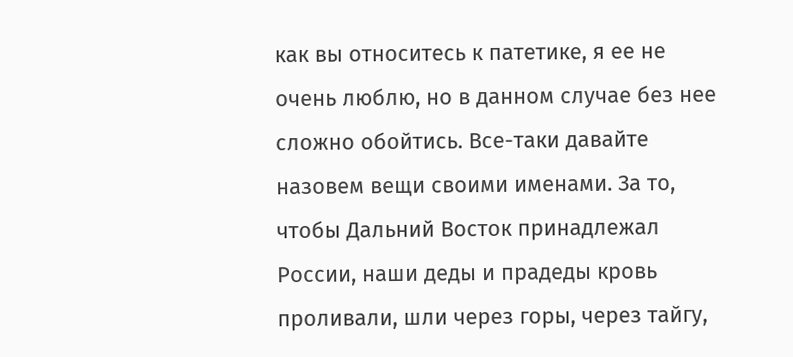как вы относитесь к патетике, я ее не очень люблю, но в данном случае без нее сложно обойтись. Все-таки давайте назовем вещи своими именами. За то, чтобы Дальний Восток принадлежал России, наши деды и прадеды кровь проливали, шли через горы, через тайгу,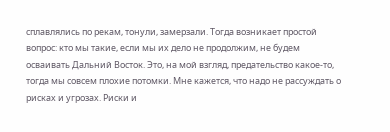сплавлялись по рекам, тонули, замерзали. Тогда возникает простой вопрос: кто мы такие, если мы их дело не продолжим, не будем осваивать Дальний Восток. Это, на мой взгляд, предательство какое-то, тогда мы совсем плохие потомки. Мне кажется, что надо не рассуждать о рисках и угрозах. Риски и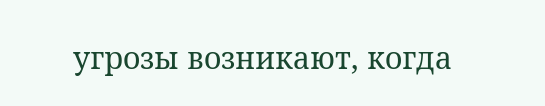угрозы возникают, когда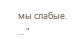мы слабые. ... "